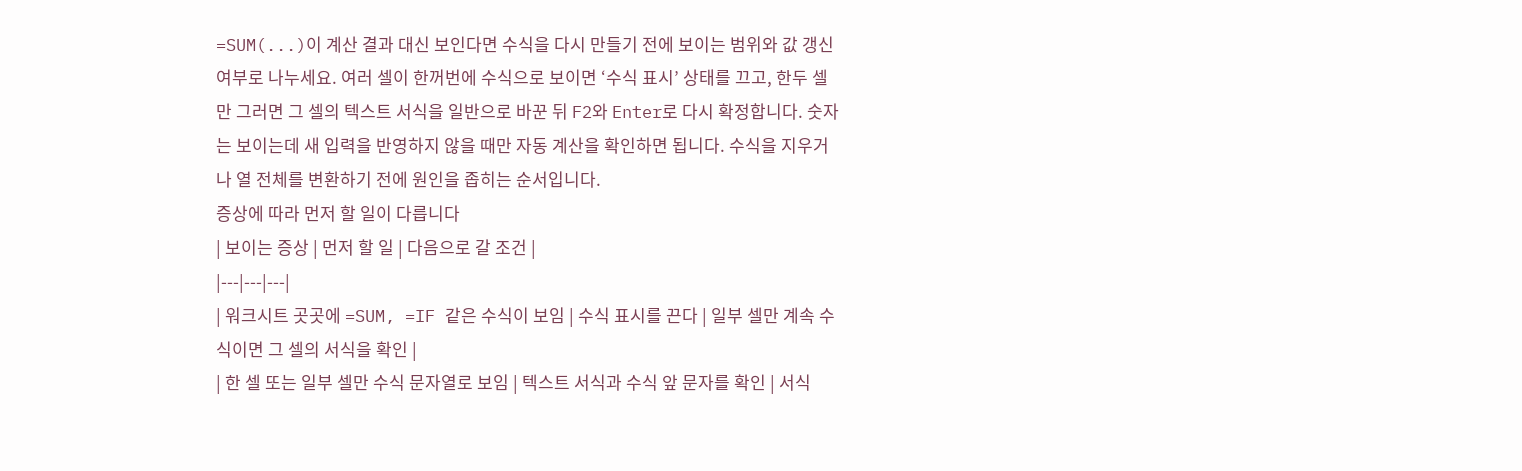=SUM(...)이 계산 결과 대신 보인다면 수식을 다시 만들기 전에 보이는 범위와 값 갱신 여부로 나누세요. 여러 셀이 한꺼번에 수식으로 보이면 ‘수식 표시’ 상태를 끄고, 한두 셀만 그러면 그 셀의 텍스트 서식을 일반으로 바꾼 뒤 F2와 Enter로 다시 확정합니다. 숫자는 보이는데 새 입력을 반영하지 않을 때만 자동 계산을 확인하면 됩니다. 수식을 지우거나 열 전체를 변환하기 전에 원인을 좁히는 순서입니다.
증상에 따라 먼저 할 일이 다릅니다
| 보이는 증상 | 먼저 할 일 | 다음으로 갈 조건 |
|---|---|---|
| 워크시트 곳곳에 =SUM, =IF 같은 수식이 보임 | 수식 표시를 끈다 | 일부 셀만 계속 수식이면 그 셀의 서식을 확인 |
| 한 셀 또는 일부 셀만 수식 문자열로 보임 | 텍스트 서식과 수식 앞 문자를 확인 | 서식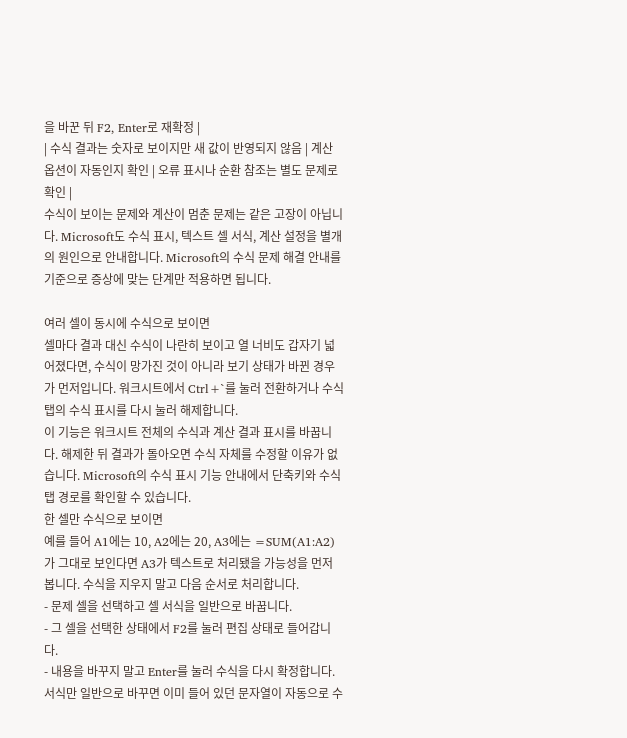을 바꾼 뒤 F2, Enter로 재확정 |
| 수식 결과는 숫자로 보이지만 새 값이 반영되지 않음 | 계산 옵션이 자동인지 확인 | 오류 표시나 순환 참조는 별도 문제로 확인 |
수식이 보이는 문제와 계산이 멈춘 문제는 같은 고장이 아닙니다. Microsoft도 수식 표시, 텍스트 셀 서식, 계산 설정을 별개의 원인으로 안내합니다. Microsoft의 수식 문제 해결 안내를 기준으로 증상에 맞는 단계만 적용하면 됩니다.

여러 셀이 동시에 수식으로 보이면
셀마다 결과 대신 수식이 나란히 보이고 열 너비도 갑자기 넓어졌다면, 수식이 망가진 것이 아니라 보기 상태가 바뀐 경우가 먼저입니다. 워크시트에서 Ctrl+`를 눌러 전환하거나 수식 탭의 수식 표시를 다시 눌러 해제합니다.
이 기능은 워크시트 전체의 수식과 계산 결과 표시를 바꿉니다. 해제한 뒤 결과가 돌아오면 수식 자체를 수정할 이유가 없습니다. Microsoft의 수식 표시 기능 안내에서 단축키와 수식 탭 경로를 확인할 수 있습니다.
한 셀만 수식으로 보이면
예를 들어 A1에는 10, A2에는 20, A3에는 =SUM(A1:A2)가 그대로 보인다면 A3가 텍스트로 처리됐을 가능성을 먼저 봅니다. 수식을 지우지 말고 다음 순서로 처리합니다.
- 문제 셀을 선택하고 셀 서식을 일반으로 바꿉니다.
- 그 셀을 선택한 상태에서 F2를 눌러 편집 상태로 들어갑니다.
- 내용을 바꾸지 말고 Enter를 눌러 수식을 다시 확정합니다.
서식만 일반으로 바꾸면 이미 들어 있던 문자열이 자동으로 수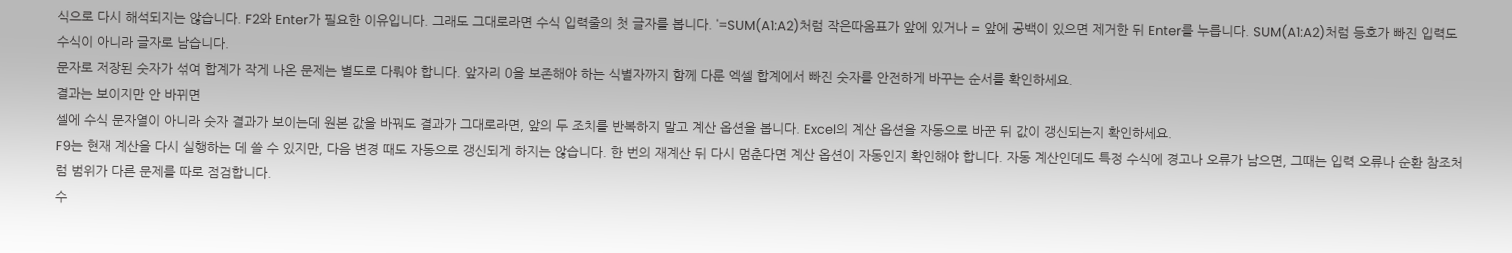식으로 다시 해석되지는 않습니다. F2와 Enter가 필요한 이유입니다. 그래도 그대로라면 수식 입력줄의 첫 글자를 봅니다. '=SUM(A1:A2)처럼 작은따옴표가 앞에 있거나 = 앞에 공백이 있으면 제거한 뒤 Enter를 누릅니다. SUM(A1:A2)처럼 등호가 빠진 입력도 수식이 아니라 글자로 남습니다.
문자로 저장된 숫자가 섞여 합계가 작게 나온 문제는 별도로 다뤄야 합니다. 앞자리 0을 보존해야 하는 식별자까지 함께 다룬 엑셀 합계에서 빠진 숫자를 안전하게 바꾸는 순서를 확인하세요.
결과는 보이지만 안 바뀌면
셀에 수식 문자열이 아니라 숫자 결과가 보이는데 원본 값을 바꿔도 결과가 그대로라면, 앞의 두 조치를 반복하지 말고 계산 옵션을 봅니다. Excel의 계산 옵션을 자동으로 바꾼 뒤 값이 갱신되는지 확인하세요.
F9는 현재 계산을 다시 실행하는 데 쓸 수 있지만, 다음 변경 때도 자동으로 갱신되게 하지는 않습니다. 한 번의 재계산 뒤 다시 멈춘다면 계산 옵션이 자동인지 확인해야 합니다. 자동 계산인데도 특정 수식에 경고나 오류가 남으면, 그때는 입력 오류나 순환 참조처럼 범위가 다른 문제를 따로 점검합니다.
수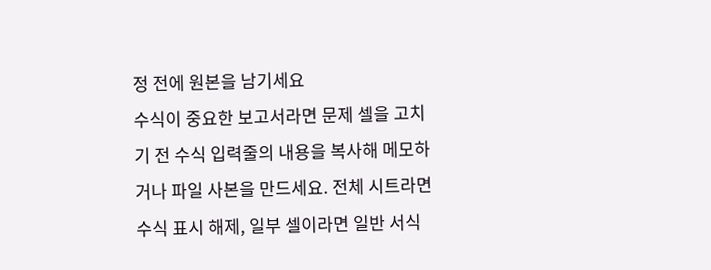정 전에 원본을 남기세요
수식이 중요한 보고서라면 문제 셀을 고치기 전 수식 입력줄의 내용을 복사해 메모하거나 파일 사본을 만드세요. 전체 시트라면 수식 표시 해제, 일부 셀이라면 일반 서식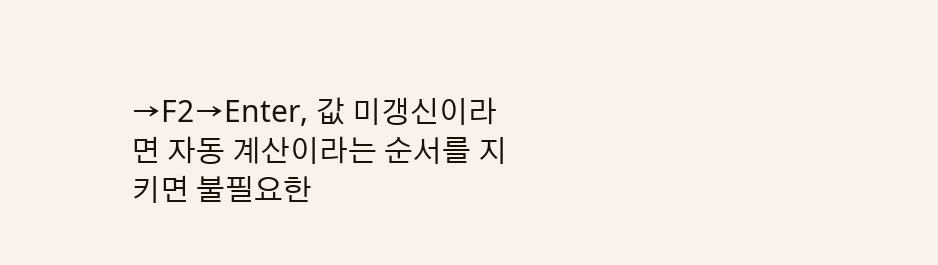→F2→Enter, 값 미갱신이라면 자동 계산이라는 순서를 지키면 불필요한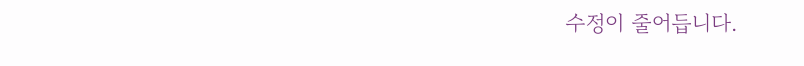수정이 줄어듭니다.